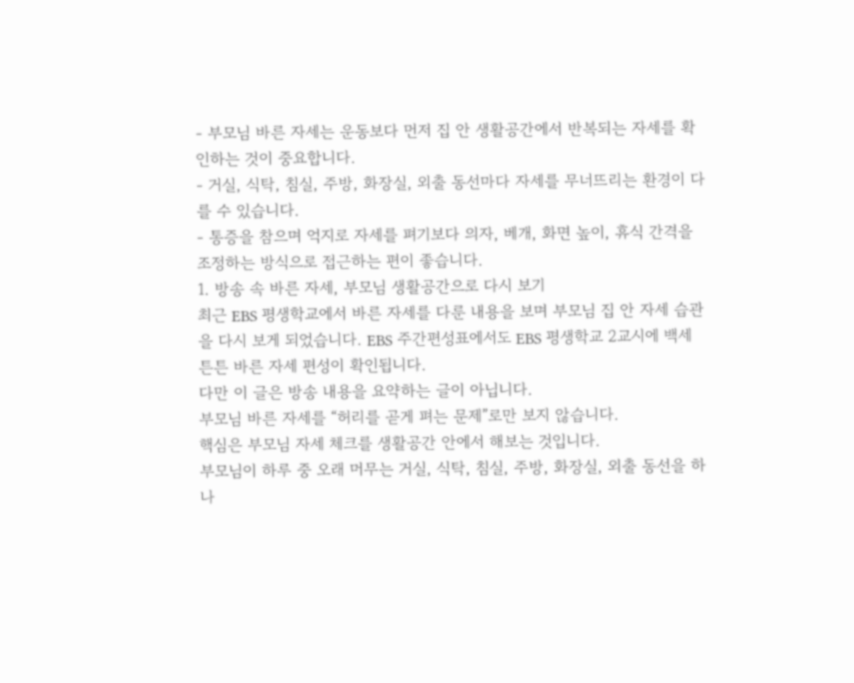- 부모님 바른 자세는 운동보다 먼저 집 안 생활공간에서 반복되는 자세를 확인하는 것이 중요합니다.
- 거실, 식탁, 침실, 주방, 화장실, 외출 동선마다 자세를 무너뜨리는 환경이 다를 수 있습니다.
- 통증을 참으며 억지로 자세를 펴기보다 의자, 베개, 화면 높이, 휴식 간격을 조정하는 방식으로 접근하는 편이 좋습니다.
1. 방송 속 바른 자세, 부모님 생활공간으로 다시 보기
최근 EBS 평생학교에서 바른 자세를 다룬 내용을 보며 부모님 집 안 자세 습관을 다시 보게 되었습니다. EBS 주간편성표에서도 EBS 평생학교 2교시에 백세 튼튼 바른 자세 편성이 확인됩니다.
다만 이 글은 방송 내용을 요약하는 글이 아닙니다.
부모님 바른 자세를 “허리를 곧게 펴는 문제”로만 보지 않습니다.
핵심은 부모님 자세 체크를 생활공간 안에서 해보는 것입니다.
부모님이 하루 중 오래 머무는 거실, 식탁, 침실, 주방, 화장실, 외출 동선을 하나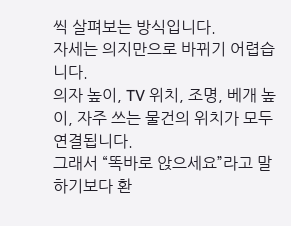씩 살펴보는 방식입니다.
자세는 의지만으로 바뀌기 어렵습니다.
의자 높이, TV 위치, 조명, 베개 높이, 자주 쓰는 물건의 위치가 모두 연결됩니다.
그래서 “똑바로 앉으세요”라고 말하기보다 환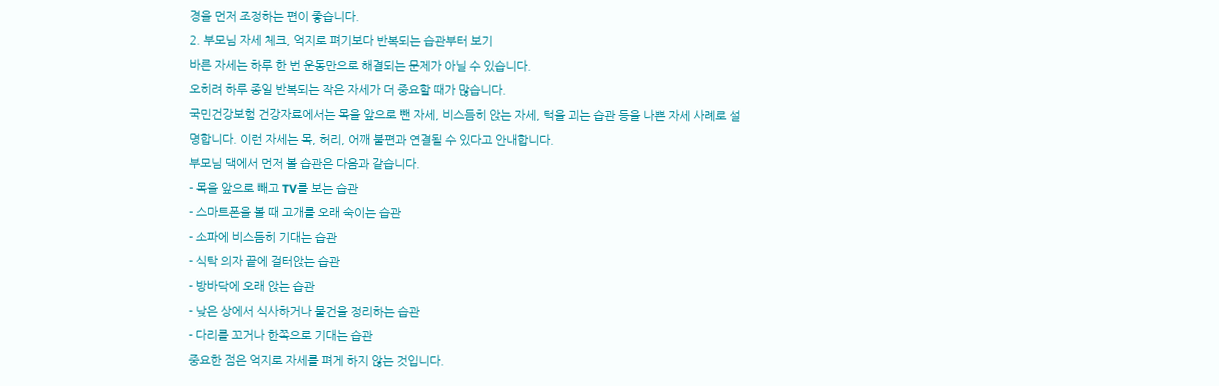경을 먼저 조정하는 편이 좋습니다.
2. 부모님 자세 체크, 억지로 펴기보다 반복되는 습관부터 보기
바른 자세는 하루 한 번 운동만으로 해결되는 문제가 아닐 수 있습니다.
오히려 하루 종일 반복되는 작은 자세가 더 중요할 때가 많습니다.
국민건강보험 건강자료에서는 목을 앞으로 뺀 자세, 비스듬히 앉는 자세, 턱을 괴는 습관 등을 나쁜 자세 사례로 설명합니다. 이런 자세는 목, 허리, 어깨 불편과 연결될 수 있다고 안내합니다.
부모님 댁에서 먼저 볼 습관은 다음과 같습니다.
- 목을 앞으로 빼고 TV를 보는 습관
- 스마트폰을 볼 때 고개를 오래 숙이는 습관
- 소파에 비스듬히 기대는 습관
- 식탁 의자 끝에 걸터앉는 습관
- 방바닥에 오래 앉는 습관
- 낮은 상에서 식사하거나 물건을 정리하는 습관
- 다리를 꼬거나 한쪽으로 기대는 습관
중요한 점은 억지로 자세를 펴게 하지 않는 것입니다.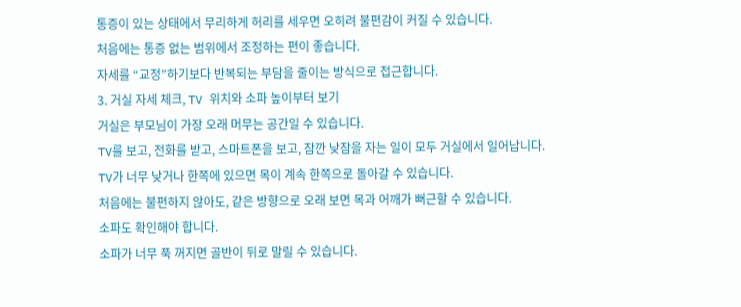통증이 있는 상태에서 무리하게 허리를 세우면 오히려 불편감이 커질 수 있습니다.
처음에는 통증 없는 범위에서 조정하는 편이 좋습니다.
자세를 “교정”하기보다 반복되는 부담을 줄이는 방식으로 접근합니다.
3. 거실 자세 체크, TV 위치와 소파 높이부터 보기
거실은 부모님이 가장 오래 머무는 공간일 수 있습니다.
TV를 보고, 전화를 받고, 스마트폰을 보고, 잠깐 낮잠을 자는 일이 모두 거실에서 일어납니다.
TV가 너무 낮거나 한쪽에 있으면 목이 계속 한쪽으로 돌아갈 수 있습니다.
처음에는 불편하지 않아도, 같은 방향으로 오래 보면 목과 어깨가 뻐근할 수 있습니다.
소파도 확인해야 합니다.
소파가 너무 푹 꺼지면 골반이 뒤로 말릴 수 있습니다.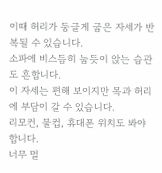이때 허리가 둥글게 굽은 자세가 반복될 수 있습니다.
소파에 비스듬히 눕듯이 앉는 습관도 흔합니다.
이 자세는 편해 보이지만 목과 허리에 부담이 갈 수 있습니다.
리모컨, 물컵, 휴대폰 위치도 봐야 합니다.
너무 멀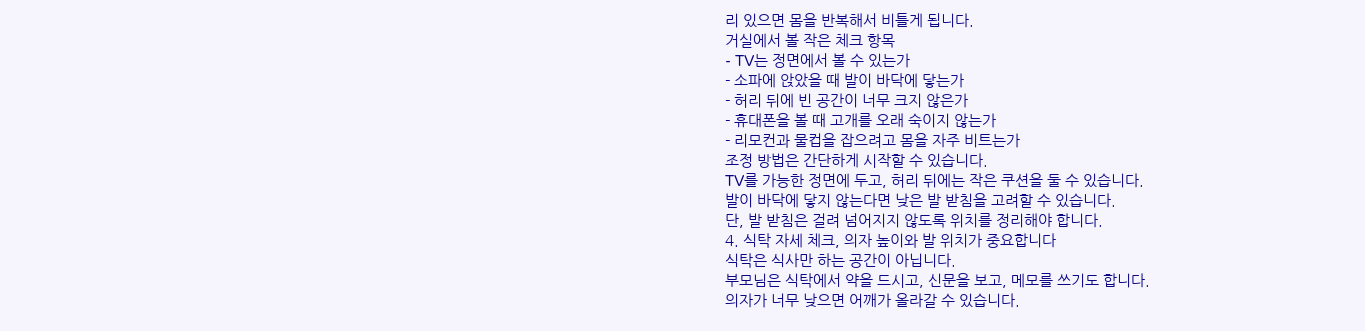리 있으면 몸을 반복해서 비틀게 됩니다.
거실에서 볼 작은 체크 항목
- TV는 정면에서 볼 수 있는가
- 소파에 앉았을 때 발이 바닥에 닿는가
- 허리 뒤에 빈 공간이 너무 크지 않은가
- 휴대폰을 볼 때 고개를 오래 숙이지 않는가
- 리모컨과 물컵을 잡으려고 몸을 자주 비트는가
조정 방법은 간단하게 시작할 수 있습니다.
TV를 가능한 정면에 두고, 허리 뒤에는 작은 쿠션을 둘 수 있습니다.
발이 바닥에 닿지 않는다면 낮은 발 받침을 고려할 수 있습니다.
단, 발 받침은 걸려 넘어지지 않도록 위치를 정리해야 합니다.
4. 식탁 자세 체크, 의자 높이와 발 위치가 중요합니다
식탁은 식사만 하는 공간이 아닙니다.
부모님은 식탁에서 약을 드시고, 신문을 보고, 메모를 쓰기도 합니다.
의자가 너무 낮으면 어깨가 올라갈 수 있습니다.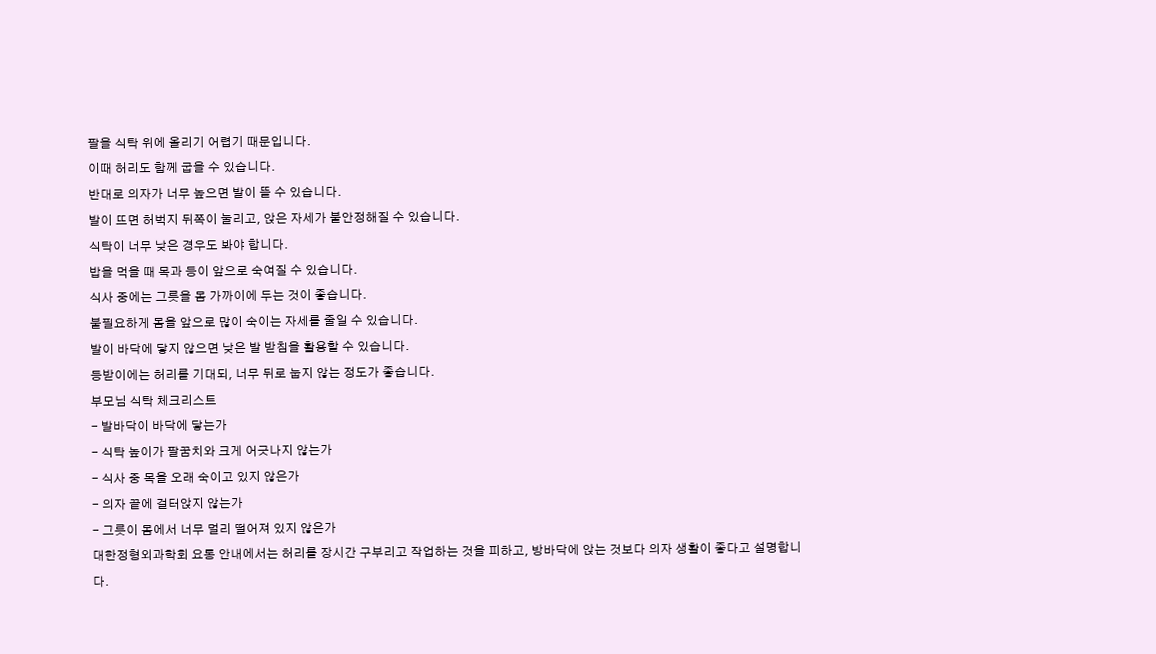팔을 식탁 위에 올리기 어렵기 때문입니다.
이때 허리도 함께 굽을 수 있습니다.
반대로 의자가 너무 높으면 발이 뜰 수 있습니다.
발이 뜨면 허벅지 뒤쪽이 눌리고, 앉은 자세가 불안정해질 수 있습니다.
식탁이 너무 낮은 경우도 봐야 합니다.
밥을 먹을 때 목과 등이 앞으로 숙여질 수 있습니다.
식사 중에는 그릇을 몸 가까이에 두는 것이 좋습니다.
불필요하게 몸을 앞으로 많이 숙이는 자세를 줄일 수 있습니다.
발이 바닥에 닿지 않으면 낮은 발 받침을 활용할 수 있습니다.
등받이에는 허리를 기대되, 너무 뒤로 눕지 않는 정도가 좋습니다.
부모님 식탁 체크리스트
- 발바닥이 바닥에 닿는가
- 식탁 높이가 팔꿈치와 크게 어긋나지 않는가
- 식사 중 목을 오래 숙이고 있지 않은가
- 의자 끝에 걸터앉지 않는가
- 그릇이 몸에서 너무 멀리 떨어져 있지 않은가
대한정형외과학회 요통 안내에서는 허리를 장시간 구부리고 작업하는 것을 피하고, 방바닥에 앉는 것보다 의자 생활이 좋다고 설명합니다.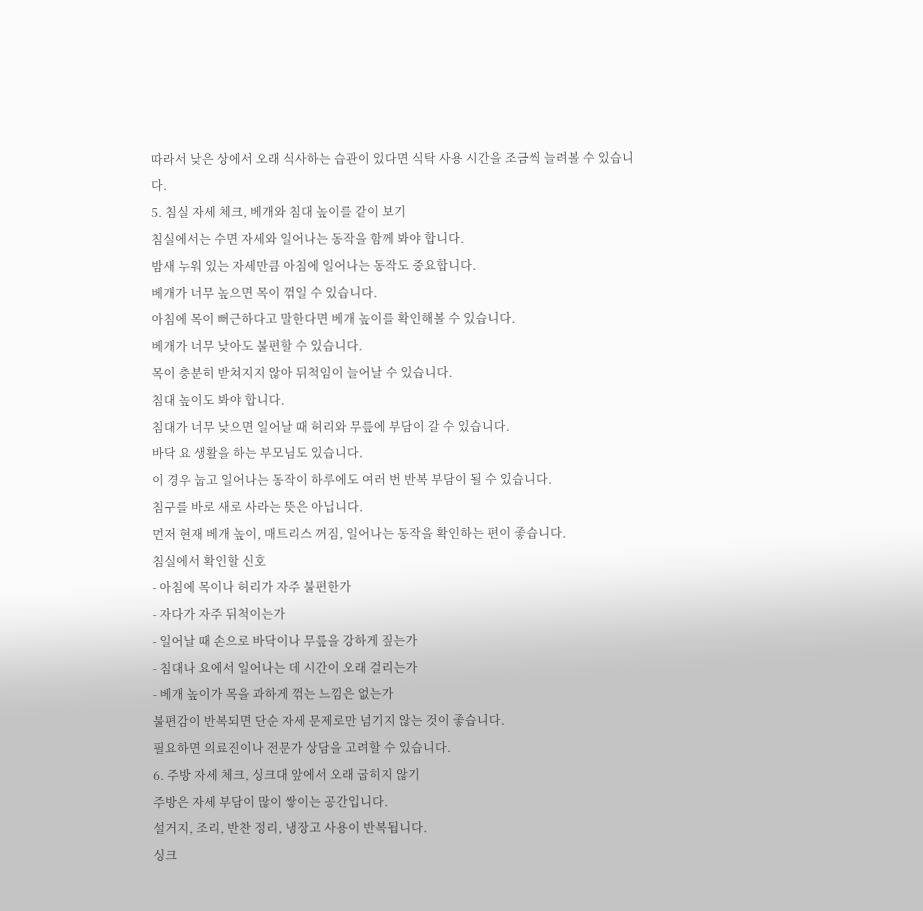따라서 낮은 상에서 오래 식사하는 습관이 있다면 식탁 사용 시간을 조금씩 늘려볼 수 있습니다.
5. 침실 자세 체크, 베개와 침대 높이를 같이 보기
침실에서는 수면 자세와 일어나는 동작을 함께 봐야 합니다.
밤새 누워 있는 자세만큼 아침에 일어나는 동작도 중요합니다.
베개가 너무 높으면 목이 꺾일 수 있습니다.
아침에 목이 뻐근하다고 말한다면 베개 높이를 확인해볼 수 있습니다.
베개가 너무 낮아도 불편할 수 있습니다.
목이 충분히 받쳐지지 않아 뒤척임이 늘어날 수 있습니다.
침대 높이도 봐야 합니다.
침대가 너무 낮으면 일어날 때 허리와 무릎에 부담이 갈 수 있습니다.
바닥 요 생활을 하는 부모님도 있습니다.
이 경우 눕고 일어나는 동작이 하루에도 여러 번 반복 부담이 될 수 있습니다.
침구를 바로 새로 사라는 뜻은 아닙니다.
먼저 현재 베개 높이, 매트리스 꺼짐, 일어나는 동작을 확인하는 편이 좋습니다.
침실에서 확인할 신호
- 아침에 목이나 허리가 자주 불편한가
- 자다가 자주 뒤척이는가
- 일어날 때 손으로 바닥이나 무릎을 강하게 짚는가
- 침대나 요에서 일어나는 데 시간이 오래 걸리는가
- 베개 높이가 목을 과하게 꺾는 느낌은 없는가
불편감이 반복되면 단순 자세 문제로만 넘기지 않는 것이 좋습니다.
필요하면 의료진이나 전문가 상담을 고려할 수 있습니다.
6. 주방 자세 체크, 싱크대 앞에서 오래 굽히지 않기
주방은 자세 부담이 많이 쌓이는 공간입니다.
설거지, 조리, 반찬 정리, 냉장고 사용이 반복됩니다.
싱크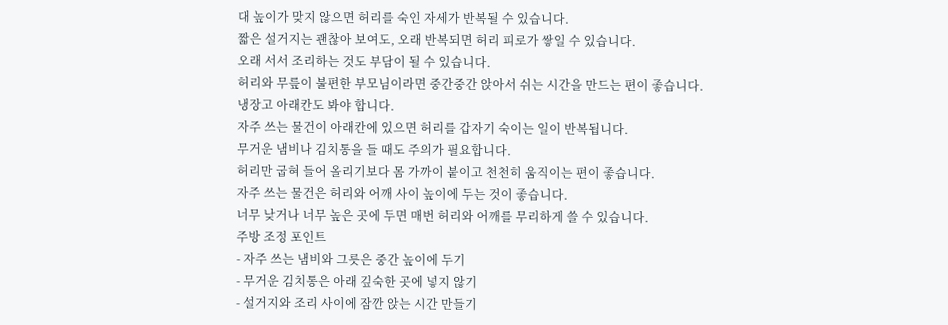대 높이가 맞지 않으면 허리를 숙인 자세가 반복될 수 있습니다.
짧은 설거지는 괜찮아 보여도, 오래 반복되면 허리 피로가 쌓일 수 있습니다.
오래 서서 조리하는 것도 부담이 될 수 있습니다.
허리와 무릎이 불편한 부모님이라면 중간중간 앉아서 쉬는 시간을 만드는 편이 좋습니다.
냉장고 아래칸도 봐야 합니다.
자주 쓰는 물건이 아래칸에 있으면 허리를 갑자기 숙이는 일이 반복됩니다.
무거운 냄비나 김치통을 들 때도 주의가 필요합니다.
허리만 굽혀 들어 올리기보다 몸 가까이 붙이고 천천히 움직이는 편이 좋습니다.
자주 쓰는 물건은 허리와 어깨 사이 높이에 두는 것이 좋습니다.
너무 낮거나 너무 높은 곳에 두면 매번 허리와 어깨를 무리하게 쓸 수 있습니다.
주방 조정 포인트
- 자주 쓰는 냄비와 그릇은 중간 높이에 두기
- 무거운 김치통은 아래 깊숙한 곳에 넣지 않기
- 설거지와 조리 사이에 잠깐 앉는 시간 만들기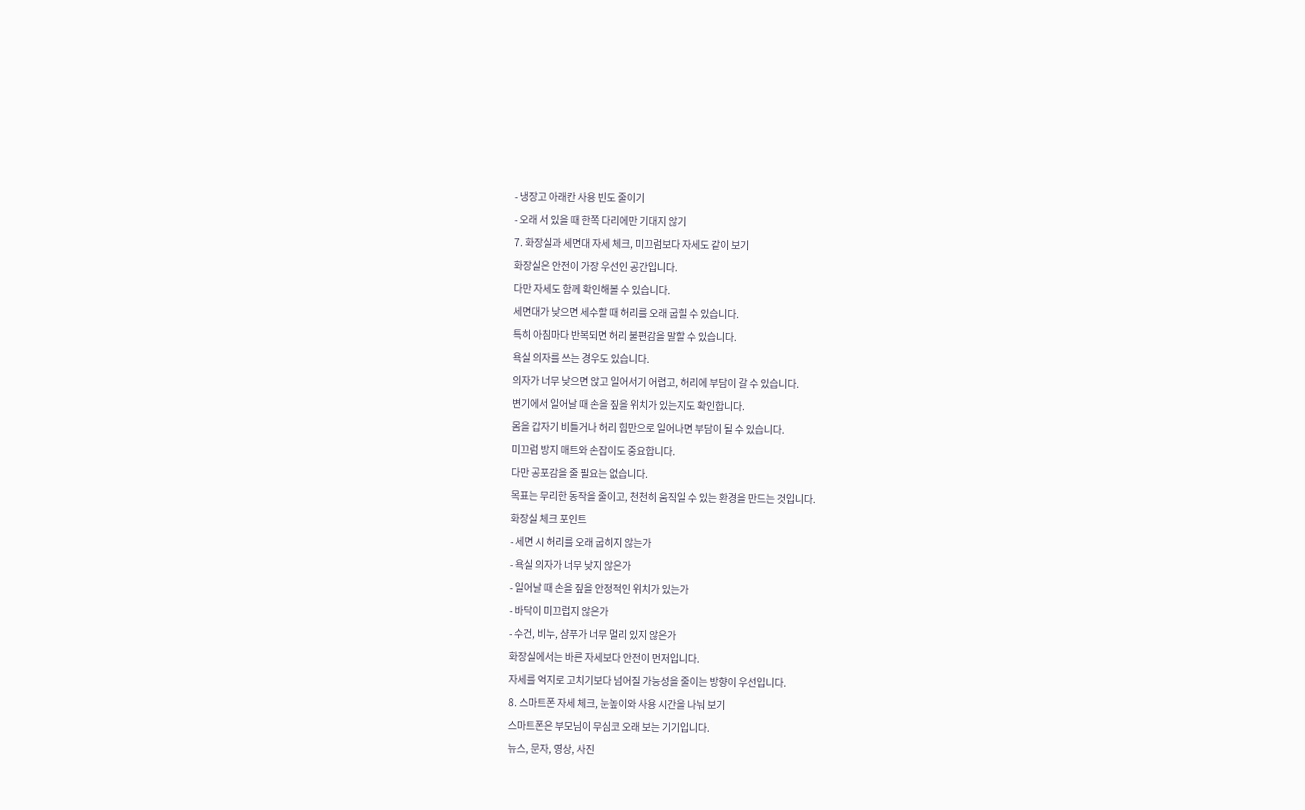- 냉장고 아래칸 사용 빈도 줄이기
- 오래 서 있을 때 한쪽 다리에만 기대지 않기
7. 화장실과 세면대 자세 체크, 미끄럼보다 자세도 같이 보기
화장실은 안전이 가장 우선인 공간입니다.
다만 자세도 함께 확인해볼 수 있습니다.
세면대가 낮으면 세수할 때 허리를 오래 굽힐 수 있습니다.
특히 아침마다 반복되면 허리 불편감을 말할 수 있습니다.
욕실 의자를 쓰는 경우도 있습니다.
의자가 너무 낮으면 앉고 일어서기 어렵고, 허리에 부담이 갈 수 있습니다.
변기에서 일어날 때 손을 짚을 위치가 있는지도 확인합니다.
몸을 갑자기 비틀거나 허리 힘만으로 일어나면 부담이 될 수 있습니다.
미끄럼 방지 매트와 손잡이도 중요합니다.
다만 공포감을 줄 필요는 없습니다.
목표는 무리한 동작을 줄이고, 천천히 움직일 수 있는 환경을 만드는 것입니다.
화장실 체크 포인트
- 세면 시 허리를 오래 굽히지 않는가
- 욕실 의자가 너무 낮지 않은가
- 일어날 때 손을 짚을 안정적인 위치가 있는가
- 바닥이 미끄럽지 않은가
- 수건, 비누, 샴푸가 너무 멀리 있지 않은가
화장실에서는 바른 자세보다 안전이 먼저입니다.
자세를 억지로 고치기보다 넘어질 가능성을 줄이는 방향이 우선입니다.
8. 스마트폰 자세 체크, 눈높이와 사용 시간을 나눠 보기
스마트폰은 부모님이 무심코 오래 보는 기기입니다.
뉴스, 문자, 영상, 사진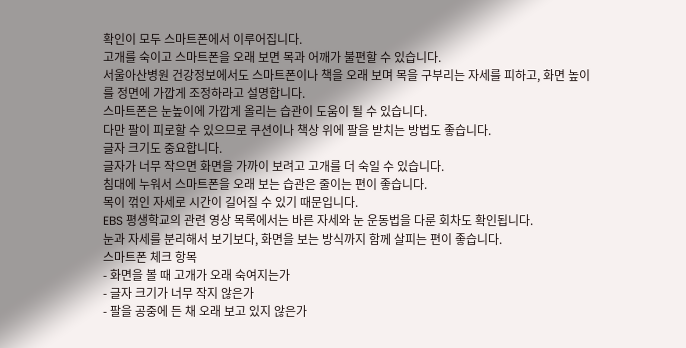확인이 모두 스마트폰에서 이루어집니다.
고개를 숙이고 스마트폰을 오래 보면 목과 어깨가 불편할 수 있습니다.
서울아산병원 건강정보에서도 스마트폰이나 책을 오래 보며 목을 구부리는 자세를 피하고, 화면 높이를 정면에 가깝게 조정하라고 설명합니다.
스마트폰은 눈높이에 가깝게 올리는 습관이 도움이 될 수 있습니다.
다만 팔이 피로할 수 있으므로 쿠션이나 책상 위에 팔을 받치는 방법도 좋습니다.
글자 크기도 중요합니다.
글자가 너무 작으면 화면을 가까이 보려고 고개를 더 숙일 수 있습니다.
침대에 누워서 스마트폰을 오래 보는 습관은 줄이는 편이 좋습니다.
목이 꺾인 자세로 시간이 길어질 수 있기 때문입니다.
EBS 평생학교의 관련 영상 목록에서는 바른 자세와 눈 운동법을 다룬 회차도 확인됩니다.
눈과 자세를 분리해서 보기보다, 화면을 보는 방식까지 함께 살피는 편이 좋습니다.
스마트폰 체크 항목
- 화면을 볼 때 고개가 오래 숙여지는가
- 글자 크기가 너무 작지 않은가
- 팔을 공중에 든 채 오래 보고 있지 않은가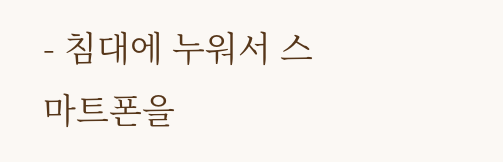- 침대에 누워서 스마트폰을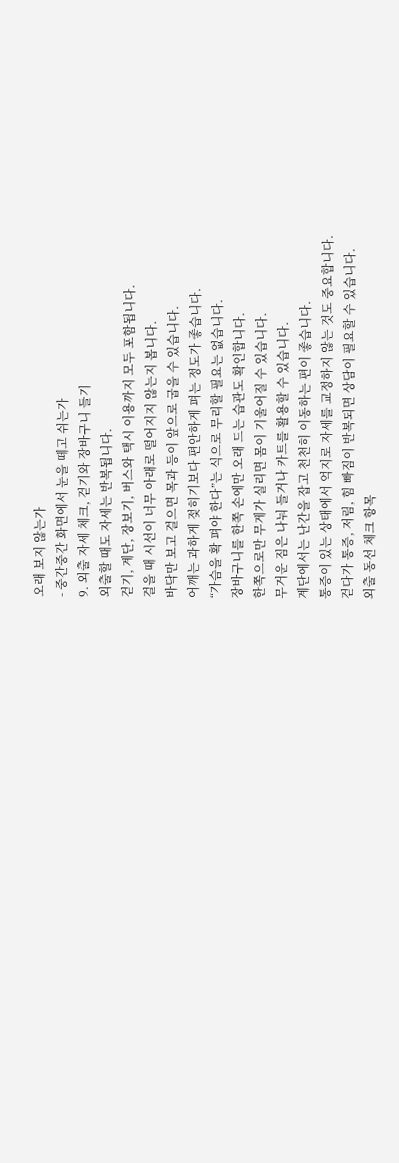오래 보지 않는가
- 중간중간 화면에서 눈을 떼고 쉬는가
9. 외출 자세 체크, 걷기와 장바구니 들기
외출할 때도 자세는 반복됩니다.
걷기, 계단, 장보기, 버스와 택시 이용까지 모두 포함됩니다.
걸을 때 시선이 너무 아래로 떨어지지 않는지 봅니다.
바닥만 보고 걸으면 목과 등이 앞으로 굽을 수 있습니다.
어깨는 과하게 젖히기보다 편안하게 펴는 정도가 좋습니다.
“가슴을 확 펴야 한다”는 식으로 무리할 필요는 없습니다.
장바구니를 한쪽 손에만 오래 드는 습관도 확인합니다.
한쪽으로만 무게가 실리면 몸이 기울어질 수 있습니다.
무거운 짐은 나눠 들거나 카트를 활용할 수 있습니다.
계단에서는 난간을 잡고 천천히 이동하는 편이 좋습니다.
통증이 있는 상태에서 억지로 자세를 교정하지 않는 것도 중요합니다.
걷다가 통증, 저림, 힘 빠짐이 반복되면 상담이 필요할 수 있습니다.
외출 동선 체크 항목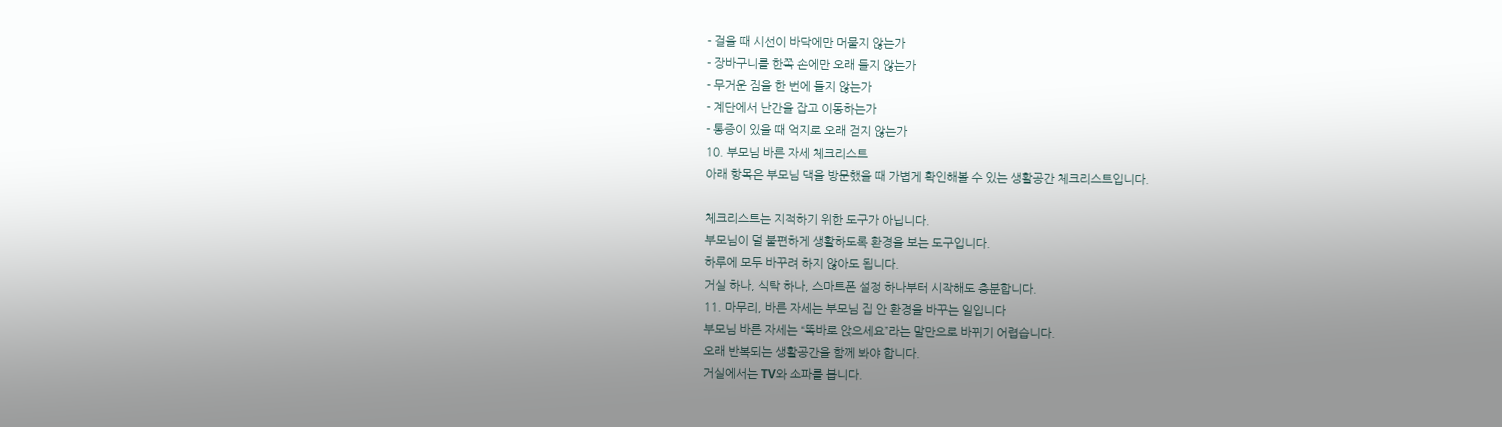- 걸을 때 시선이 바닥에만 머물지 않는가
- 장바구니를 한쪽 손에만 오래 들지 않는가
- 무거운 짐을 한 번에 들지 않는가
- 계단에서 난간을 잡고 이동하는가
- 통증이 있을 때 억지로 오래 걷지 않는가
10. 부모님 바른 자세 체크리스트
아래 항목은 부모님 댁을 방문했을 때 가볍게 확인해볼 수 있는 생활공간 체크리스트입니다.

체크리스트는 지적하기 위한 도구가 아닙니다.
부모님이 덜 불편하게 생활하도록 환경을 보는 도구입니다.
하루에 모두 바꾸려 하지 않아도 됩니다.
거실 하나, 식탁 하나, 스마트폰 설정 하나부터 시작해도 충분합니다.
11. 마무리, 바른 자세는 부모님 집 안 환경을 바꾸는 일입니다
부모님 바른 자세는 “똑바로 앉으세요”라는 말만으로 바뀌기 어렵습니다.
오래 반복되는 생활공간을 함께 봐야 합니다.
거실에서는 TV와 소파를 봅니다.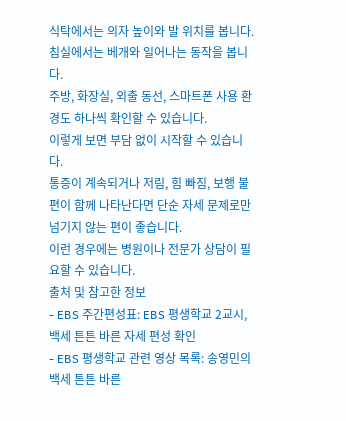식탁에서는 의자 높이와 발 위치를 봅니다.
침실에서는 베개와 일어나는 동작을 봅니다.
주방, 화장실, 외출 동선, 스마트폰 사용 환경도 하나씩 확인할 수 있습니다.
이렇게 보면 부담 없이 시작할 수 있습니다.
통증이 계속되거나 저림, 힘 빠짐, 보행 불편이 함께 나타난다면 단순 자세 문제로만 넘기지 않는 편이 좋습니다.
이런 경우에는 병원이나 전문가 상담이 필요할 수 있습니다.
출처 및 참고한 정보
- EBS 주간편성표: EBS 평생학교 2교시, 백세 튼튼 바른 자세 편성 확인
- EBS 평생학교 관련 영상 목록: 송영민의 백세 튼튼 바른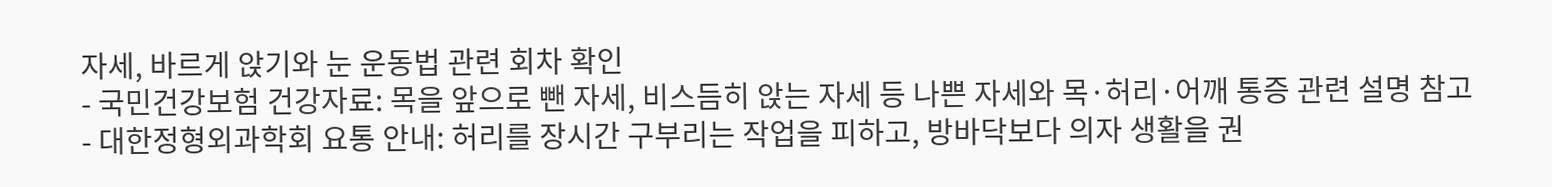자세, 바르게 앉기와 눈 운동법 관련 회차 확인
- 국민건강보험 건강자료: 목을 앞으로 뺀 자세, 비스듬히 앉는 자세 등 나쁜 자세와 목·허리·어깨 통증 관련 설명 참고
- 대한정형외과학회 요통 안내: 허리를 장시간 구부리는 작업을 피하고, 방바닥보다 의자 생활을 권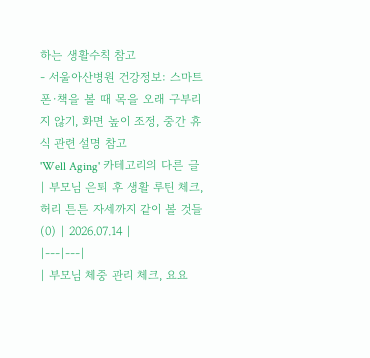하는 생활수칙 참고
- 서울아산병원 건강정보: 스마트폰·책을 볼 때 목을 오래 구부리지 않기, 화면 높이 조정, 중간 휴식 관련 설명 참고
'Well Aging' 카테고리의 다른 글
| 부모님 은퇴 후 생활 루틴 체크, 허리 튼튼 자세까지 같이 볼 것들 (0) | 2026.07.14 |
|---|---|
| 부모님 체중 관리 체크, 요요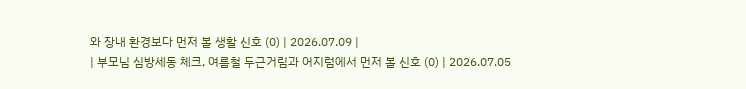와 장내 환경보다 먼저 볼 생활 신호 (0) | 2026.07.09 |
| 부모님 심방세동 체크, 여름철 두근거림과 어지럼에서 먼저 볼 신호 (0) | 2026.07.05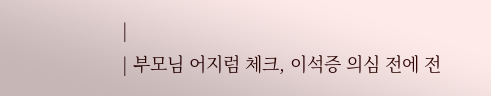|
| 부모님 어지럼 체크, 이석증 의심 전에 전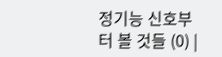정기능 신호부터 볼 것들 (0) |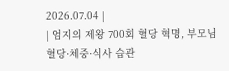2026.07.04 |
| 엄지의 제왕 700회 혈당 혁명, 부모님 혈당·체중·식사 습관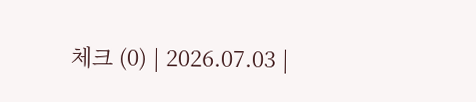체크 (0) | 2026.07.03 |